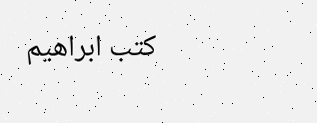كتب ابراهيم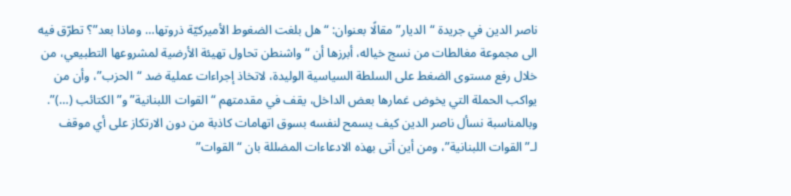ناصر الدين في جريدة “الديار” مقالًا بعنوان: “هل بلغت الضغوط الأميركيّة ذروتها… وماذا بعد”؟ تطرّق فيه الى مجموعة مغالطات من نسج خياله، أبرزها أن “واشنطن تحاول تهيئة الأرضية لمشروعها التطبيعي، من خلال رفع مستوى الضغط على السلطة السياسية الوليدة، لاتخاذ إجراءات عملية ضد “الحزب”، وأن من يواكب الحملة التي يخوض غمارها بعض الداخل، يقف في مقدمتهم “القوات اللبنانية” و”الكتائب (…)”.
وبالمناسبة نسأل ناصر الدين كيف يسمح لنفسه بسوق اتهامات كاذبة من دون الارتكاز على أي موقف لـ”القوات اللبنانية”، ومن أين أتى بهذه الادعاءات المضللة بان “القوات”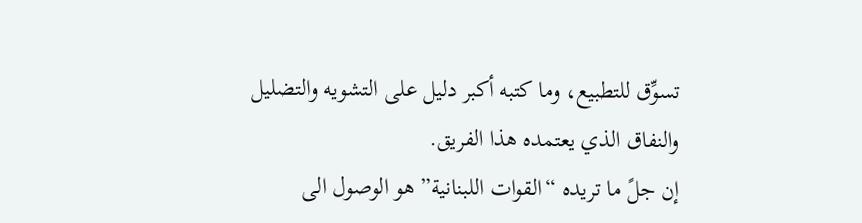تسوِّق للتطبيع، وما كتبه أكبر دليل على التشويه والتضليل والنفاق الذي يعتمده هذا الفريق.
إن جلً ما تريده “القوات اللبنانية” هو الوصول الى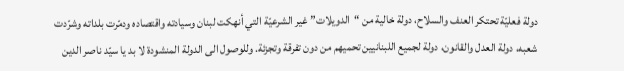دولة فعليّة تحتكر العنف والسلاح، دولة خالية من “الدويلات” غير الشرعيّة التي أنهكت لبنان وسيادته واقتصاده ودمّرت بلداته وشرّدت شعبه، دولة العدل والقانون، دولة لجميع اللبنانيين تحميهم من دون تفرقة وتجزئة. وللوصول الى الدولة المنشودة لا بد يا سيّد ناصر الدين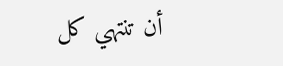أن تنتهي كل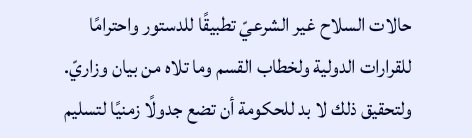حالات السلاح غير الشرعيّ تطبيقًا للدستور واحترامًا للقرارات الدولية ولخطاب القسم وما تلاه من بيان وزاريّ. ولتحقيق ذلك لا بد للحكومة أن تضع جدولًا زمنيًا لتسليم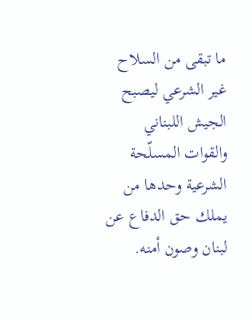ما تبقى من السلاح غير الشرعي ليصبح الجيش اللبناني والقوات المسلّحة الشرعية وحدها من يملك حق الدفاع عن لبنان وصون أمنه.